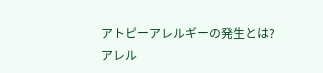アトピーアレルギーの発生とは?
アレル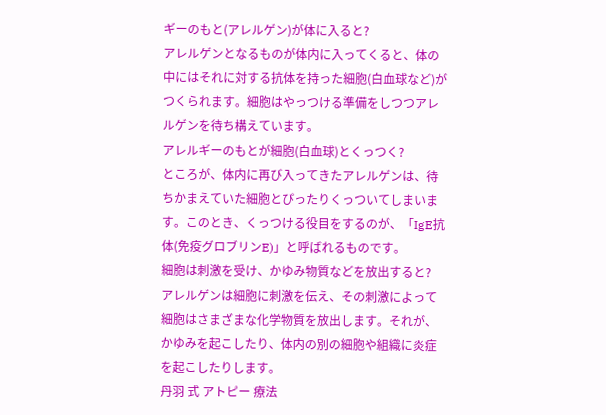ギーのもと(アレルゲン)が体に入ると?
アレルゲンとなるものが体内に入ってくると、体の中にはそれに対する抗体を持った細胞(白血球など)がつくられます。細胞はやっつける準備をしつつアレルゲンを待ち構えています。
アレルギーのもとが細胞(白血球)とくっつく?
ところが、体内に再び入ってきたアレルゲンは、待ちかまえていた細胞とぴったりくっついてしまいます。このとき、くっつける役目をするのが、「IgE抗体(免疫グロブリンE)」と呼ばれるものです。
細胞は刺激を受け、かゆみ物質などを放出すると?
アレルゲンは細胞に刺激を伝え、その刺激によって細胞はさまざまな化学物質を放出します。それが、かゆみを起こしたり、体内の別の細胞や組織に炎症を起こしたりします。
丹羽 式 アトピー 療法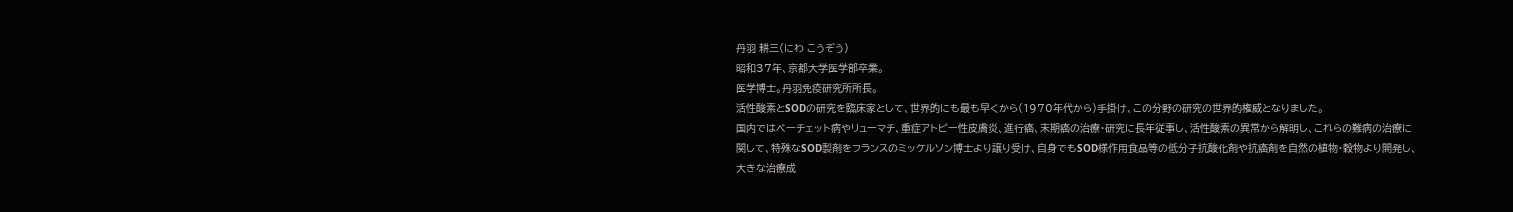丹羽 耕三(にわ こうぞう)
昭和37年、京都大学医学部卒業。
医学博士。丹羽免疫研究所所長。
活性酸素とSODの研究を臨床家として、世界的にも最も早くから(1970年代から)手掛け、この分野の研究の世界的権威となりました。
国内ではベーチェット病やリューマチ、重症アトピー性皮膚炎、進行癌、末期癌の治療・研究に長年従事し、活性酸素の異常から解明し、これらの難病の治療に関して、特殊なSOD製剤をフランスのミッケルソン博士より譲り受け、自身でもSOD様作用食品等の低分子抗酸化剤や抗癌剤を自然の植物・穀物より開発し、大きな治療成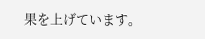果を上げています。